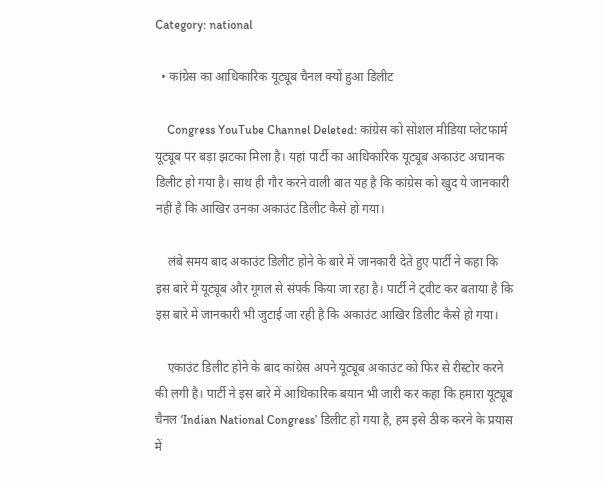Category: national

  • कांग्रेस का आधिकारिक यूट्यूब चैनल क्यों हुआ डिलीट

    Congress YouTube Channel Deleted: कांग्रेस को सोशल मीडिया प्लेटफार्म यूट्यूब पर बड़ा झटका मिला है। यहां पार्टी का आधिकारिक यूट्यूब अकाउंट अचानक डिलीट हो गया है। साथ ही गौर करने वाली बात यह है कि कांग्रेस को खुद ये जानकारी नहीं है कि आखिर उनका अकाउंट डिलीट कैसे हो गया।

    लंबे समय बाद अकाउंट डिलीट होने के बारे में जानकारी देते हुए पार्टी ने कहा कि इस बारे में यूट्यूब और गूगल से संपर्क किया जा रहा है। पार्टी ने ट्वीट कर बताया है कि इस बारे में जानकारी भी जुटाई जा रही है कि अकाउंट आखिर डिलीट कैसे हो गया।

    एकाउंट डिलीट होने के बाद कांग्रेस अपने यूट्यूब अकाउंट को फिर से रीस्टोर करने की लगी है। पार्टी ने इस बारे में आधिकारिक बयान भी जारी कर कहा कि हमारा यूट्यूब चैनल ‘Indian National Congress’ डिलीट हो गया है, हम इसे ठीक करने के प्रयास में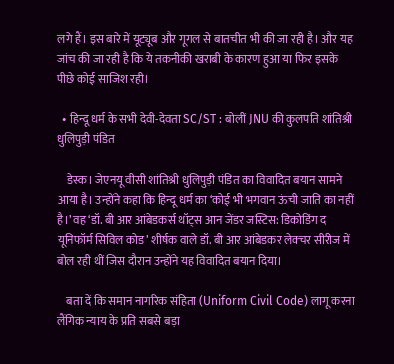लगे हैं। इस बारे में यूट्यूब और गूगल से बातचीत भी की जा रही है। और यह जांच की जा रही है कि ये तकनीकी खराबी के कारण हुआ या फिर इसके पीछे कोई साजिश रही।

  • हिन्दू धर्म के सभी देवी-देवता SC/ST : बोलीं JNU की कुलपति शांतिश्री धुलिपुड़ी पंडित

    डेस्क। जेएनयू वीसी शांतिश्री धुलिपुड़ी पंडित का विवादित बयान सामने आया है। उन्होंने कहा कि हिन्दू धर्म का ‘कोई भी भगवान ऊंची जाति का नहीं है।’ वह ‘डॉ. बी आर आंबेडकर्स थॉट्स आन जेंडर जस्टिस: डिकोडिंग द यूनिफॉर्म सिविल कोड’ शीर्षक वाले डॉ. बी आर आंबेडकर लेक्‍चर सीरीज में बोल रही थीं जिस दौरान उन्होंने यह विवादित बयान दिया।

    बता दें कि समान नागरिक संहिता (Uniform Civil Code) लागू करना लैंगिक न्याय के प्रति सबसे बड़ा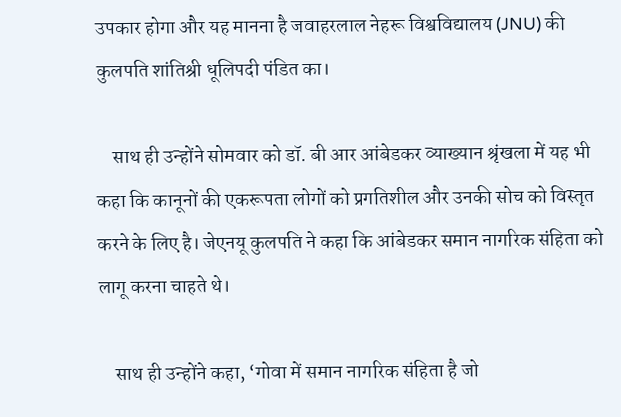उपकार होगा और यह मानना है जवाहरलाल नेहरू विश्वविद्यालय (JNU) की कुलपति शांतिश्री धूलिपदी पंडित का।

    साथ ही उन्‍होंने सोमवार को डॉ. बी आर आंबेडकर व्याख्यान श्रृंखला में यह भी कहा कि कानूनों की एकरूपता लोगों को प्रगतिशील और उनकी सोच को विस्तृत करने के लिए है। जेएनयू कुलपति ने कहा कि आंबेडकर समान नागरिक संहिता को लागू करना चाहते थे।

    साथ ही उन्होंने कहा, ‘गोवा में समान नागरिक संहिता है जो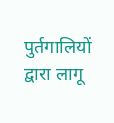पुर्तगालियों द्वारा लागू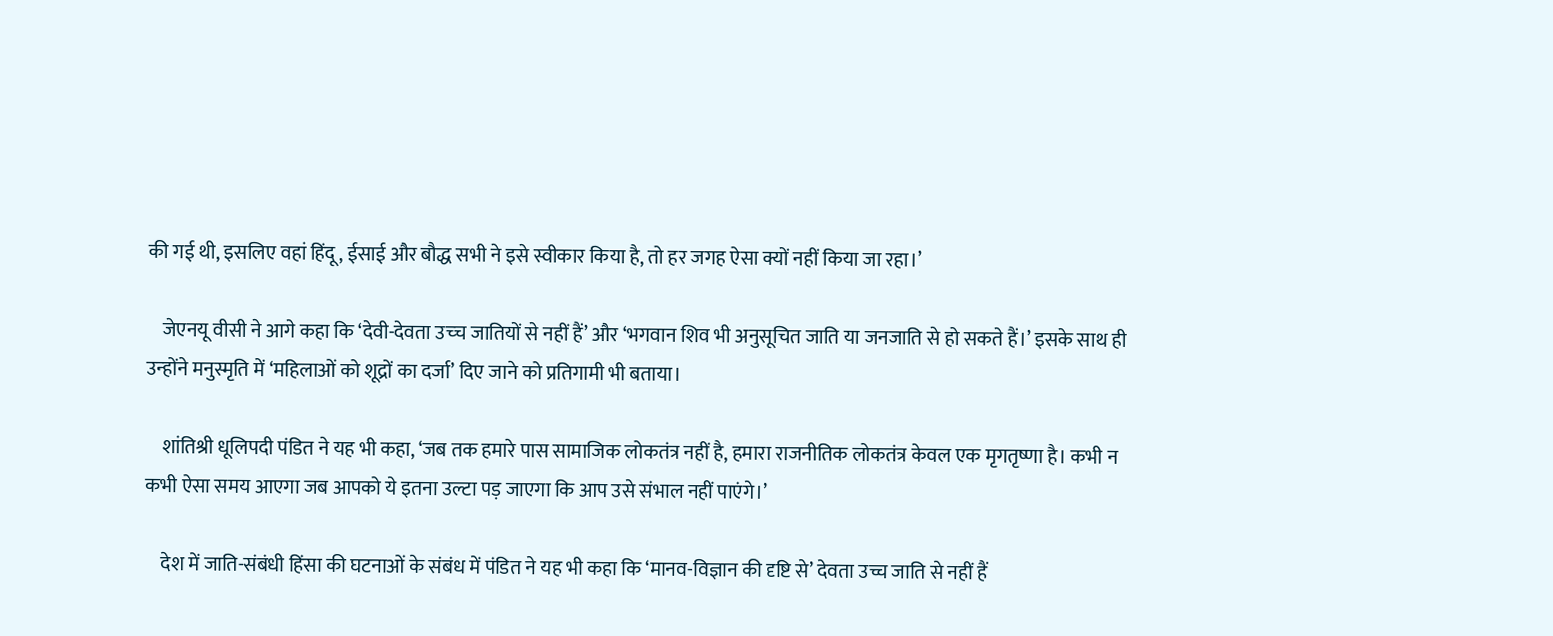की गई थी, इसलिए वहां हिंदू, ईसाई और बौद्ध सभी ने इसे स्वीकार किया है, तो हर जगह ऐसा क्यों नहीं किया जा रहा।’

    जेएनयू वीसी ने आगे कहा कि ‘देवी-देवता उच्‍च जातियों से नहीं हैं’ और ‘भगवान शिव भी अनुसूचित जाति या जनजाति से हो सकते हैं।’ इसके साथ ही उन्‍होंने मनुस्मृति में ‘महिलाओं को शूद्रों का दर्जा’ दिए जाने को प्रतिगामी भी बताया।

    शांतिश्री धूलिपदी पंडित ने यह भी कहा, ‘जब तक हमारे पास सामाजिक लोकतंत्र नहीं है, हमारा राजनीतिक लोकतंत्र केवल एक मृगतृष्णा है। कभी न कभी ऐसा समय आएगा जब आपको ये इतना उल्टा पड़ जाएगा कि आप उसे संभाल नहीं पाएंगे।’

    देश में जाति-संबंधी हिंसा की घटनाओं के संबंध में पंडित ने यह भी कहा कि ‘मानव-विज्ञान की दृष्टि से’ देवता उच्च जाति से नहीं हैं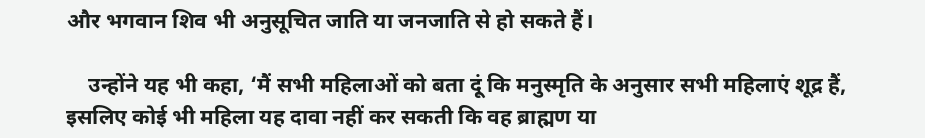और भगवान शिव भी अनुसूचित जाति या जनजाति से हो सकते हैं।

    उन्होंने यह भी कहा, ‘मैं सभी महिलाओं को बता दूं कि मनुस्मृति के अनुसार सभी महिलाएं शूद्र हैं, इसलिए कोई भी महिला यह दावा नहीं कर सकती कि वह ब्राह्मण या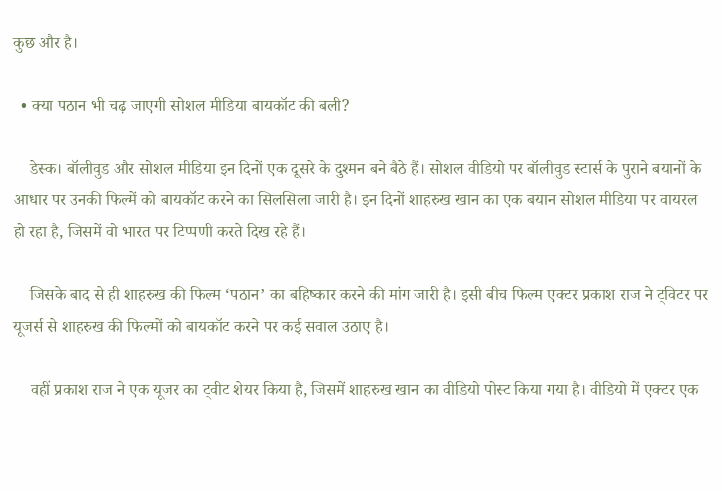कुछ और है।

  • क्या पठान भी चढ़ जाएगी सोशल मीडिया बायकॉट की बली?

    डेस्क। बॉलीवुड और सोशल मीडिया इन दिनों एक दूसरे के दुश्मन बने बैठे हैं। सोशल वीडियो पर बॉलीवुड स्टार्स के पुराने बयानों के आधार पर उनकी फिल्में को बायकॉट करने का सिलसिला जारी है। इन दिनों शाहरुख खान का एक बयान सोशल मीडिया पर वायरल हो रहा है, जिसमें वो भारत पर टिप्पणी करते दिख रहे हैं।

    जिसके बाद से ही शाहरुख की फिल्म ‘पठान’ का बहिष्कार करने की मांग जारी है। इसी बीच फिल्म एक्टर प्रकाश राज ने ट्विटर पर यूजर्स से शाहरुख की फिल्मों को बायकॉट करने पर कई सवाल उठाए है।

    वहीं प्रकाश राज ने एक यूजर का ट्वीट शेयर किया है, जिसमें शाहरुख खान का वीडियो पोस्ट किया गया है। वीडियो में एक्टर एक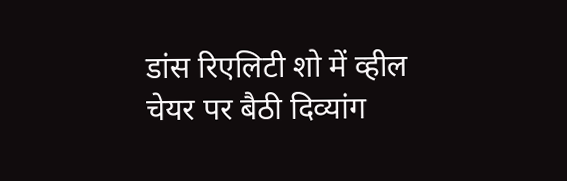डांस रिएलिटी शो में व्हील चेयर पर बैठी दिव्यांग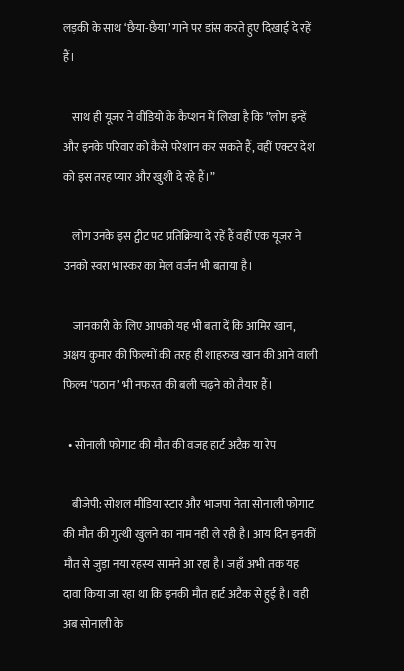लड़की के साथ ‘छैया-छैया’ गाने पर डांस करते हुए दिखाई दे रहें हैं।

    साथ ही यूजर ने वीडियो के कैप्शन में लिखा है कि ”लोग इन्हें और इनके परिवार को कैसे परेशान कर सकते हैं, वहीं एक्टर देश को इस तरह प्यार और खुशी दे रहे हैं।”

    लोग उनके इस ट्वीट पट प्रतिक्रिया दे रहें हैं वहीं एक यूजर ने उनको स्वरा भास्कर का मेल वर्जन भी बताया है।

    जानकारी के लिए आपको यह भी बता दें कि आमिर खान, अक्षय कुमार की फिल्मों की तरह ही शाहरुख खान की आने वाली फिल्म ‘पठान’ भी नफरत की बली चढ़ने को तैयार हैं।

  • सोनाली फोगाट की मौत की वजह हार्ट अटैक या रेप

    बीजेपी: सोशल मीडिया स्टार और भाजपा नेता सोनाली फोगाट की मौत की गुत्थी खुलने का नाम नही ले रही है। आय दिन इनकीं मौत से जुड़ा नया रहस्य सामने आ रहा है। जहाँ अभी तक यह दावा किया जा रहा था कि इनकी मौत हार्ट अटैक से हुई है। वही अब सोनाली के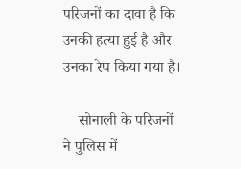परिजनों का दावा है कि उनकी हत्या हुई है और उनका रेप किया गया है।

    सोनाली के परिजनों ने पुलिस में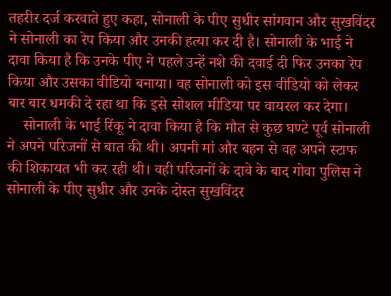तहरीर दर्ज करवाते हुए कहा, सोनाली के पीए सुधीर सांगवान और सुखविंदर ने सोनाली का रेप किया और उनकी हत्या कर दी है। सोनाली के भाई ने दावा किया है कि उनके पीए ने पहले उन्हें नशे की दवाई दी फिर उनका रेप किया और उसका वीडियो बनाया। वह सोनाली को इस वीडियो को लेकर बार बार धमकी दे रहा था कि इसे सोशल मीडिया पर वायरल कर देगा।
    सोनाली के भाई रिंकू ने दावा किया है कि मौत से कुछ घण्टे पूर्व सोनाली ने अपने परिजनों से बात की थी। अपनी मां और बहन से वह अपने स्टाफ की शिकायत भी कर रही थी। वही परिजनों के दावे के बाद गोवा पुलिस ने सोनाली के पीए सुधीर और उनके दोस्त सुखविंदर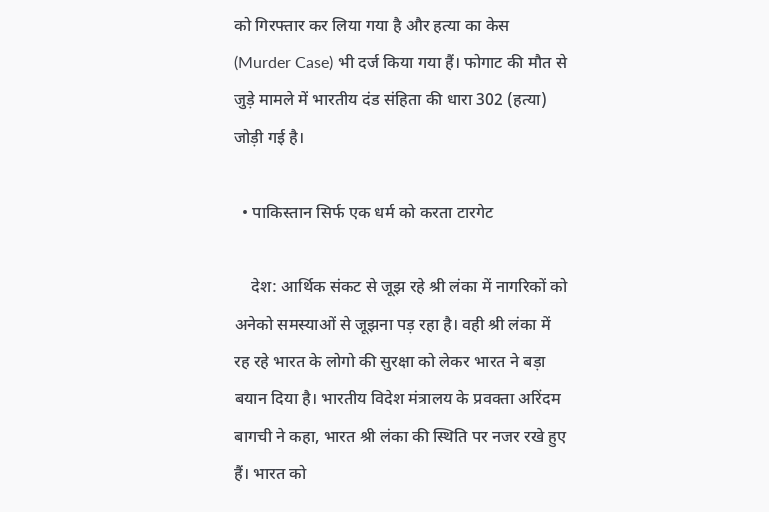को गिरफ्तार कर लिया गया है और हत्या का केस (Murder Case) भी दर्ज किया गया हैं। फोगाट की मौत से जुड़े मामले में भारतीय दंड संहिता की धारा 302 (हत्या) जोड़ी गई है।

  • पाकिस्तान सिर्फ एक धर्म को करता टारगेट

    देश: आर्थिक संकट से जूझ रहे श्री लंका में नागरिकों को अनेको समस्याओं से जूझना पड़ रहा है। वही श्री लंका में रह रहे भारत के लोगो की सुरक्षा को लेकर भारत ने बड़ा बयान दिया है। भारतीय विदेश मंत्रालय के प्रवक्ता अरिंदम बागची ने कहा, भारत श्री लंका की स्थिति पर नजर रखे हुए हैं। भारत को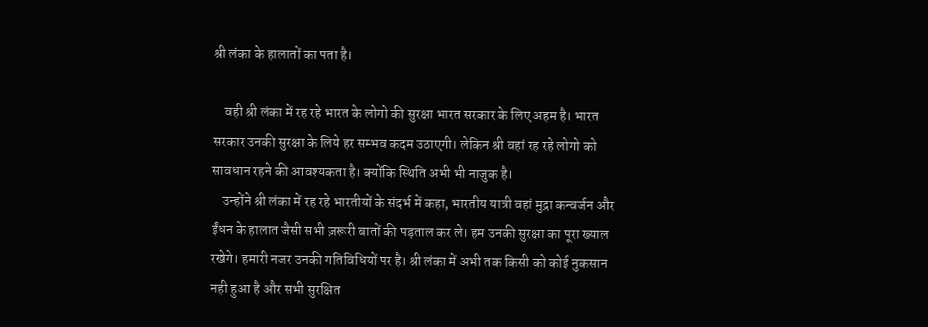श्री लंका के हालातों का पता है।

    वही श्री लंका में रह रहे भारत के लोगो की सुरक्षा भारत सरकार के लिए अहम है। भारत सरकार उनकी सुरक्षा के लिये हर सम्भव कदम उठाएगी। लेकिन श्री वहां रह रहे लोगो को सावधान रहने की आवश्यकता है। क्योंकि स्थिति अभी भी नाजुक है।
    उन्होंने श्री लंका में रह रहे भारतीयों के संदर्भ में कहा, भारतीय यात्री वहां मुद्रा कन्वर्जन और ईंधन के हालात जैसी सभी ज़रूरी बातों की पड़ताल कर ले। हम उनकी सुरक्षा का पूरा ख्याल रखेगे। हमारी नजर उनकी गतिविधियों पर है। श्री लंका में अभी तक किसी को कोई नुकसान नही हुआ है और सभी सुरक्षित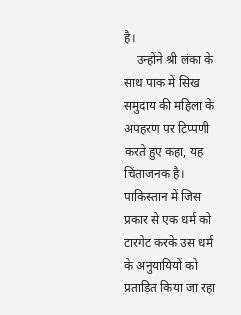है।
    उन्होंने श्री लंका के साथ पाक में सिख समुदाय की महिला के अपहरण पर टिप्पणी करते हुए कहा, यह चिंताजनक है। पाकिस्तान में जिस प्रकार से एक धर्म को टारगेट करके उस धर्म के अनुयायियों को प्रताड़ित किया जा रहा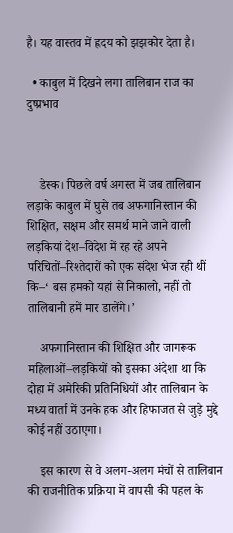है। यह वास्तव में ह्रदय को झझकोर देता है।

  • काबुल में दिखने लगा तालिबान राज का दुष्प्रभाव



    डेस्क। पिछले वर्ष अगस्त में जब तालिबान लड़ाके काबुल में घुसे तब अफगानिस्तान की शिक्षित‚ सक्षम और समर्थ माने जाने वाली लड़कियां देश–विदेश में रह रहे अपने परिचितों–रिश्तेदारों को एक संदेश भेज रही थीं कि–‘ बस हमको यहां से निकालो‚ नहीं तो तालिबानी हमें मार डालेंगे।’

    अफगानिस्तान की शिक्षित और जागरूक महिलाओं–लड़कियों को इसका अंदेशा था कि दोहा में अमेरिकी प्रतिनिधियों और तालिबान के मध्य वार्ता में उनके हक और हिफाजत से जुड़े मुद्दे कोई नहीं उठाएगा।

    इस कारण से वे अलग-अलग मंचों से तालिबान की राजनीतिक प्रक्रिया में वापसी की पहल के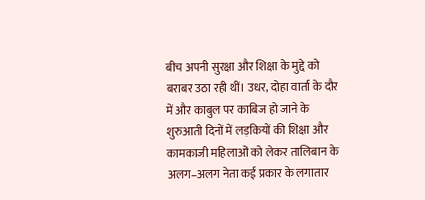बीच अपनी सुरक्षा और शिक्षा के मुद्दे को बराबर उठा रही थीं। उधर‚ दोहा वार्ता के दौर में और काबुल पर काबिज हो जाने के शुरुआती दिनों में लड़कियों की शिक्षा और कामकाजी महिलाओं को लेकर तालिबान के अलग–अलग नेता कई प्रकार के लगातार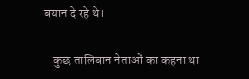बयान दे रहे थे।

    कुछ तालिबान नेताओं का कहना था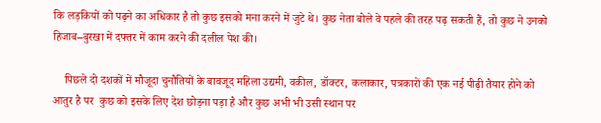कि लड़कियों को पढ़ने का अधिकार है तो कुछ इसको मना करने में जुटे थे। कुछ नेता बोले वे पहले की तरह पढ़ सकती हैं‚ तो कुछ ने उनको हिजाब–बुरखा में दफ्तर में काम करने की दलील पेश की।

    पिछले दो दशकों में मौजूदा चुनौतियों के बावजूद महिला उद्यमी‚ वकील‚ डॉक्टर‚ कलाकार‚ पत्रकारों की एक नई पीढ़ी तैयार होने को आतुर है पर  कुछ को इसके लिए देश छोड़ना पड़ा है और कुछ अभी भी उसी स्थान पर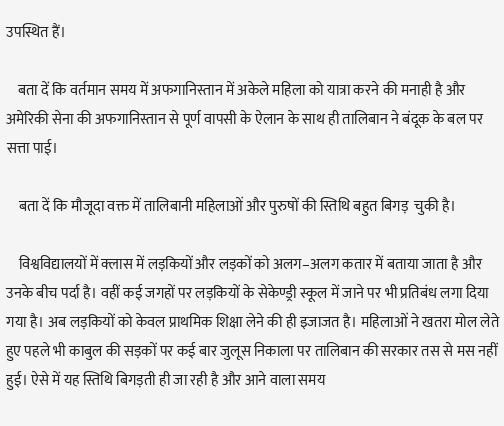उपस्थित हैं।

    बता दें कि वर्तमान समय में अफगानिस्तान में अकेले महिला को यात्रा करने की मनाही है और अमेरिकी सेना की अफगानिस्तान से पूर्ण वापसी के ऐलान के साथ ही तालिबान ने बंदूक के बल पर सत्ता पाई।

    बता दें कि मौजूदा वक्त में तालिबानी महिलाओं और पुरुषों की स्तिथि बहुत बिगड़  चुकी है।

    विश्वविद्यालयों में क्लास में लड़कियों और लड़कों को अलग–अलग कतार में बताया जाता है और उनके बीच पर्दा है। वहीं कई जगहों पर लड़कियों के सेकेण्ड्री स्कूल में जाने पर भी प्रतिबंध लगा दिया गया है। अब लड़कियों को केवल प्राथमिक शिक्षा लेने की ही इजाजत है। महिलाओं ने खतरा मोल लेते हुए पहले भी काबुल की सड़कों पर कई बार जुलूस निकाला पर तालिबान की सरकार तस से मस नहीं हुई। ऐसे में यह स्तिथि बिगड़ती ही जा रही है और आने वाला समय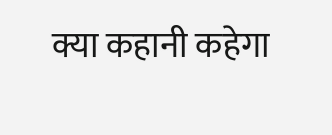क्या कहानी कहेगा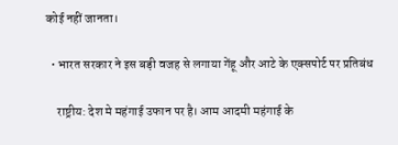कोई नहीं जानता।

  • भारत सरकार ने इस बड़ी वजह से लगाया गेंहू और आटे के एक्सपोर्ट पर प्रतिबंध

    राष्ट्रीय: देश मे महंगाई उफान पर है। आम आदमी महंगाई के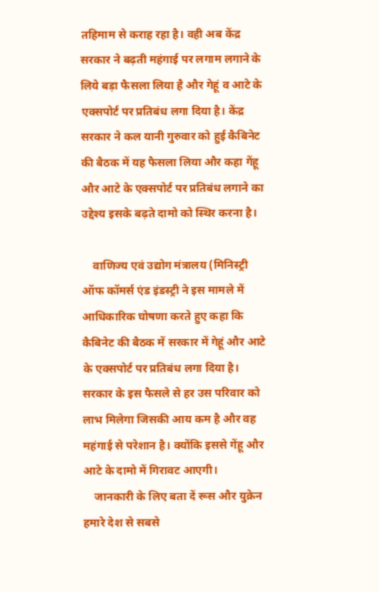तहिमाम से कराह रहा है। वही अब केंद्र सरकार ने बढ़ती महंगाई पर लगाम लगाने के लिये बड़ा फैसला लिया है और गेहूं व आटे के एक्सपोर्ट पर प्रतिबंध लगा दिया है। केंद्र सरकार ने कल यानी गुरुवार को हुई कैबिनेट की बैठक में यह फैसला लिया और कहा गेंहू और आटे के एक्सपोर्ट पर प्रतिबंध लगाने का उद्देश्य इसके बढ़ते दामो को स्थिर करना है।

    वाणिज्य एवं उद्योग मंत्रालय (मिनिस्ट्री ऑफ कॉमर्स एंड इंडस्ट्री ने इस मामले में आधिकारिक घोषणा करते हुए कहा कि कैबिनेट की बैठक में सरकार में गेहूं और आटे के एक्सपोर्ट पर प्रतिबंध लगा दिया है। सरकार के इस फैसले से हर उस परिवार को लाभ मिलेगा जिसकी आय कम है और वह महंगाई से परेशान है। क्योंकि इससे गेंहू और आटे के दामो में गिरावट आएगी।
    जानकारी के लिए बता दें रूस और युक्रेन हमारे देश से सबसे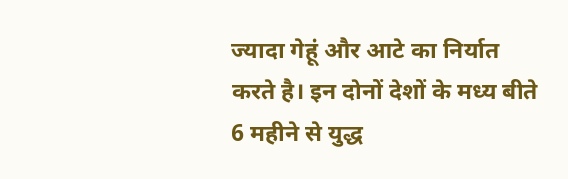ज्यादा गेहूं और आटे का निर्यात करते है। इन दोनों देशों के मध्य बीते 6 महीने से युद्ध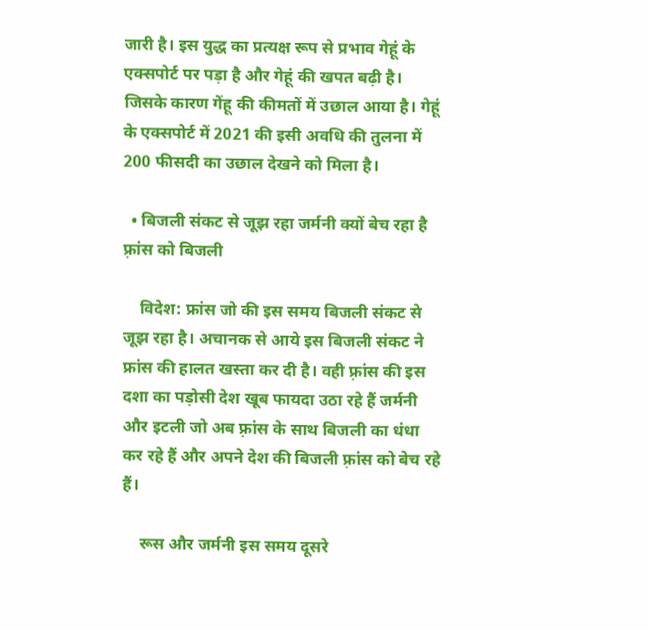जारी है। इस युद्ध का प्रत्यक्ष रूप से प्रभाव गेहूं के एक्सपोर्ट पर पड़ा है और गेहूं की खपत बढ़ी है। जिसके कारण गेंहू की कीमतों में उछाल आया है। गेहूं के एक्सपोर्ट में 2021 की इसी अवधि की तुलना में 200 फीसदी का उछाल देखने को मिला है।

  • बिजली संकट से जूझ रहा जर्मनी क्यों बेच रहा है फ़्रांस को बिजली

    विदेश: फ्रांस जो की इस समय बिजली संकट से जूझ रहा है। अचानक से आये इस बिजली संकट ने फ्रांस की हालत खस्ता कर दी है। वही फ़्रांस की इस दशा का पड़ोसी देश खूब फायदा उठा रहे हैं जर्मनी और इटली जो अब फ़्रांस के साथ बिजली का धंधा कर रहे हैं और अपने देश की बिजली फ़्रांस को बेच रहे हैं।

    रूस और जर्मनी इस समय दूसरे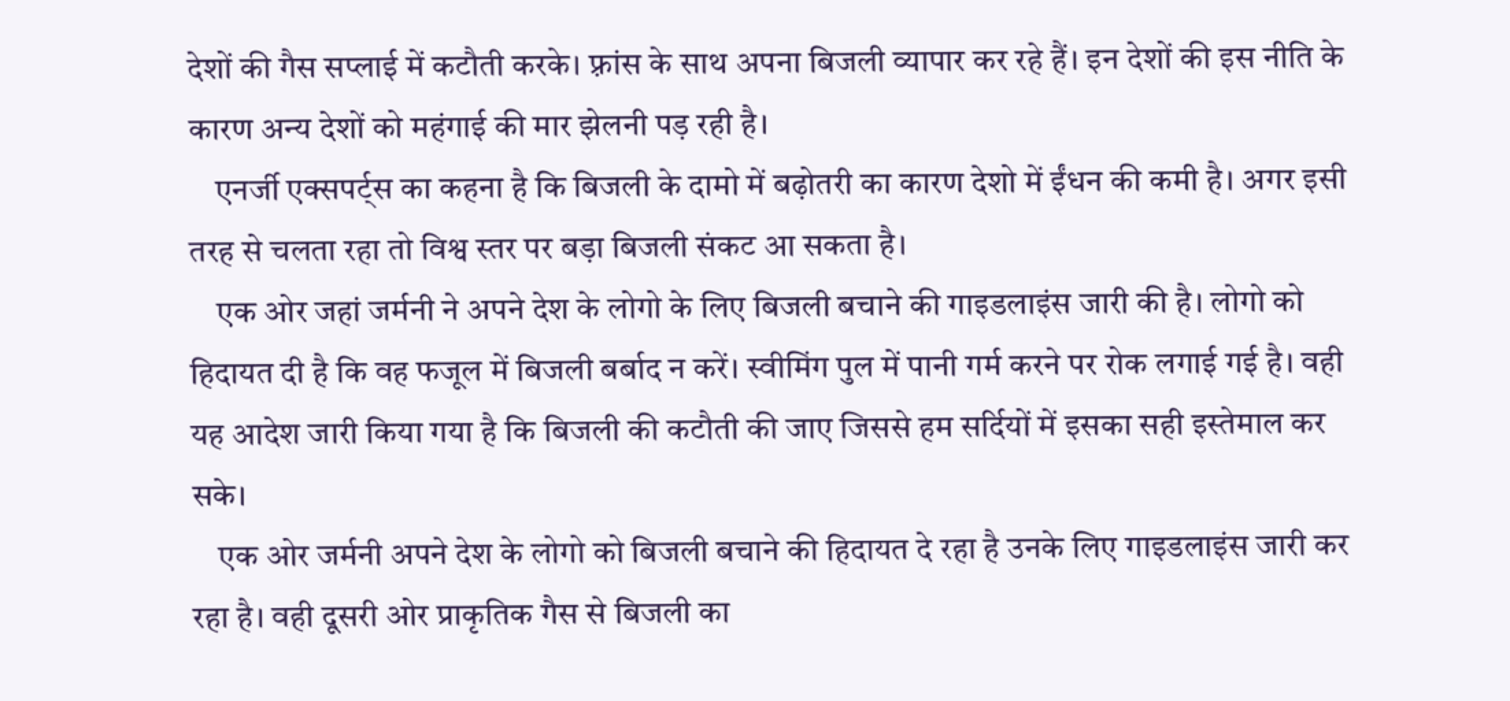देशों की गैस सप्लाई में कटौती करके। फ़्रांस के साथ अपना बिजली व्यापार कर रहे हैं। इन देशों की इस नीति के कारण अन्य देशों को महंगाई की मार झेलनी पड़ रही है।
    एनर्जी एक्सपर्ट्स का कहना है कि बिजली के दामो में बढ़ोतरी का कारण देशो में ईंधन की कमी है। अगर इसी तरह से चलता रहा तो विश्व स्तर पर बड़ा बिजली संकट आ सकता है।
    एक ओर जहां जर्मनी ने अपने देश के लोगो के लिए बिजली बचाने की गाइडलाइंस जारी की है। लोगो को हिदायत दी है कि वह फजूल में बिजली बर्बाद न करें। स्वीमिंग पुल में पानी गर्म करने पर रोक लगाई गई है। वही यह आदेश जारी किया गया है कि बिजली की कटौती की जाए जिससे हम सर्दियों में इसका सही इस्तेमाल कर सके।
    एक ओर जर्मनी अपने देश के लोगो को बिजली बचाने की हिदायत दे रहा है उनके लिए गाइडलाइंस जारी कर रहा है। वही दूसरी ओर प्राकृतिक गैस से बिजली का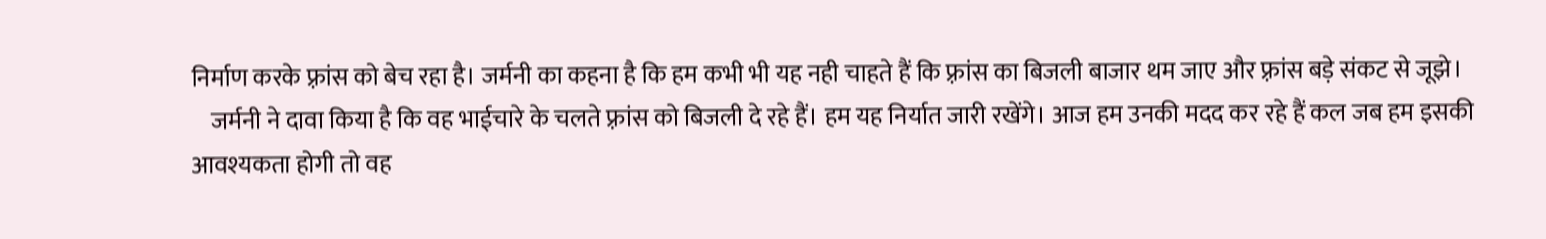निर्माण करके फ़्रांस को बेच रहा है। जर्मनी का कहना है कि हम कभी भी यह नही चाहते हैं कि फ़्रांस का बिजली बाजार थम जाए और फ़्रांस बड़े संकट से जूझे।
    जर्मनी ने दावा किया है कि वह भाईचारे के चलते फ़्रांस को बिजली दे रहे हैं। हम यह निर्यात जारी रखेंगे। आज हम उनकी मदद कर रहे हैं कल जब हम इसकी आवश्यकता होगी तो वह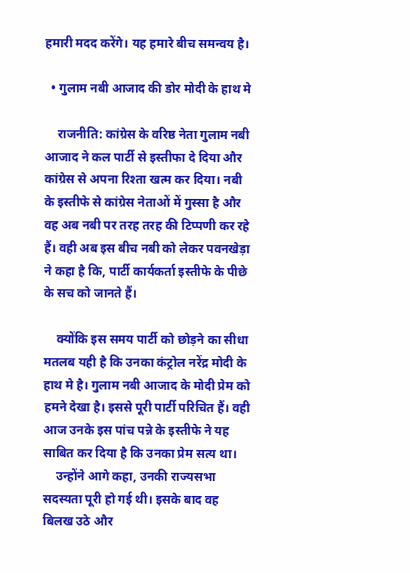हमारी मदद करेंगे। यह हमारे बीच समन्वय है।

  • गुलाम नबी आजाद की डोर मोदी के हाथ मे

    राजनीति: कांग्रेस के वरिष्ठ नेता गुलाम नबी आजाद ने कल पार्टी से इस्तीफा दे दिया और कांग्रेस से अपना रिश्ता खत्म कर दिया। नबी के इस्तीफे से कांग्रेस नेताओं में गुस्सा है और वह अब नबी पर तरह तरह की टिप्पणी कर रहे हैं। वही अब इस बीच नबी को लेकर पवनखेड़ा ने कहा है कि, पार्टी कार्यकर्ता इस्तीफे के पीछे के सच को जानते हैं।

    क्योंकि इस समय पार्टी को छोड़ने का सीधा मतलब यही है कि उनका कंट्रोल नरेंद्र मोदी के हाथ मे है। गुलाम नबी आजाद के मोदी प्रेम को हमने देखा है। इससे पूरी पार्टी परिचित हैं। वही आज उनके इस पांच पन्ने के इस्तीफे ने यह साबित कर दिया है कि उनका प्रेम सत्य था।
    उन्होंने आगे कहा, उनकी राज्यसभा सदस्यता पूरी हो गई थी। इसके बाद वह बिलख उठे और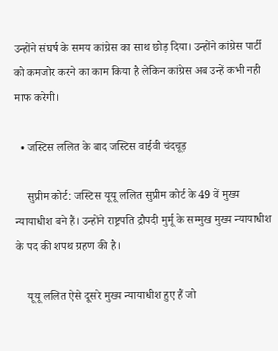उन्होंने संघर्ष के समय कांग्रेस का साथ छोड़ दिया। उन्होंने कांग्रेस पार्टी को कमजोर करने का काम किया है लेकिन कांग्रेस अब उन्हें कभी नही माफ करेगी।

  • जस्टिस ललित के बाद जस्टिस वाईवी चंदचूड़

    सुप्रीम कोर्ट: जस्टिस यूयू ललित सुप्रीम कोर्ट के 49 वें मुख्य न्यायाधीश बने हैं। उन्होंने राष्ट्रपति द्रौपदी मुर्मू के सम्मुख मुख्य न्यायाधीश के पद की शपथ ग्रहण की है।

    यूयू ललित ऐसे दूसरे मुख्य न्यायाधीश हुए हैं जो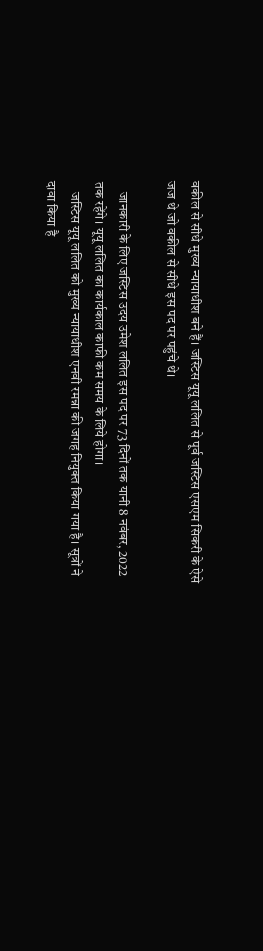वकील से सीधे मुख्य न्यायाधीश बने हैं। जस्टिस यूयू ललित से पूर्व जस्टिस एसएम सिकरी के ऐसे जज थे जो वकील से सीधे इस पद पर पहुंचे थे।

    जानकारी के लिए जस्टिस उदय उमेश ललित इस पद पर 73 दिनों तक यानी 8 नवंबर, 2022 तक रहेंगे। यूयू ललित का कार्यकाल काफी कम समय के लिये होगा।
    जस्टिस यूयू ललित को मुख्य न्यायाधीश एनवी रमन्ना की जगह नियुक्त किया गया है। सूत्रों ने दावा किया है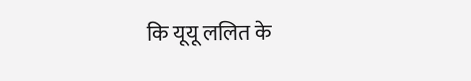कि यूयू ललित के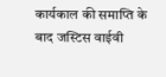कार्यकाल की समाप्ति के बाद जस्टिस वाईवी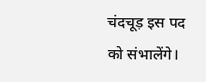चंदचूड़ इस पद को संभालेंगे।